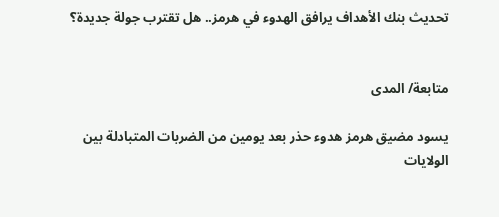تحديث بنك الأهداف يرافق الهدوء في هرمز.. هل تقترب جولة جديدة؟


متابعة/ المدى

يسود مضيق هرمز هدوء حذر بعد يومين من الضربات المتبادلة بين الولايات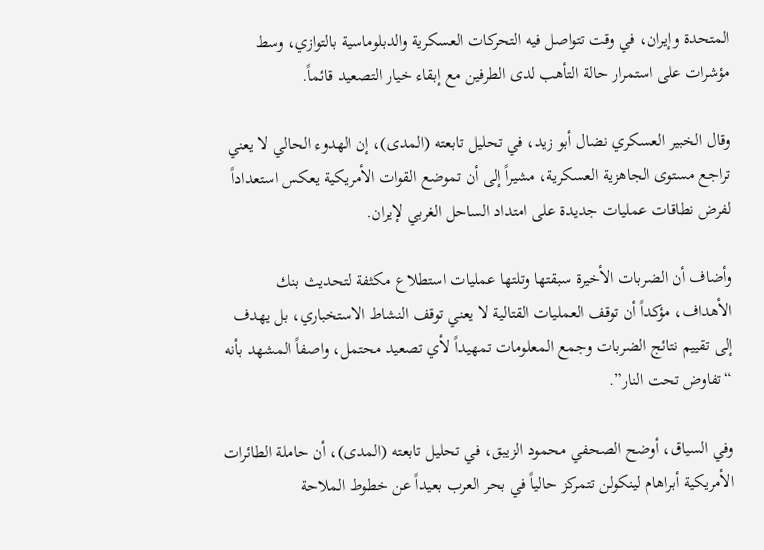المتحدة وإيران، في وقت تتواصل فيه التحركات العسكرية والدبلوماسية بالتوازي، وسط مؤشرات على استمرار حالة التأهب لدى الطرفين مع إبقاء خيار التصعيد قائماً.

وقال الخبير العسكري نضال أبو زيد، في تحليل تابعته (المدى)، إن الهدوء الحالي لا يعني تراجع مستوى الجاهزية العسكرية، مشيراً إلى أن تموضع القوات الأمريكية يعكس استعداداً لفرض نطاقات عمليات جديدة على امتداد الساحل الغربي لإيران.

وأضاف أن الضربات الأخيرة سبقتها وتلتها عمليات استطلاع مكثفة لتحديث بنك الأهداف، مؤكداً أن توقف العمليات القتالية لا يعني توقف النشاط الاستخباري، بل يهدف إلى تقييم نتائج الضربات وجمع المعلومات تمهيداً لأي تصعيد محتمل، واصفاً المشهد بأنه “تفاوض تحت النار”.

وفي السياق، أوضح الصحفي محمود الزيبق، في تحليل تابعته (المدى)، أن حاملة الطائرات الأمريكية أبراهام لينكولن تتمركز حالياً في بحر العرب بعيداً عن خطوط الملاحة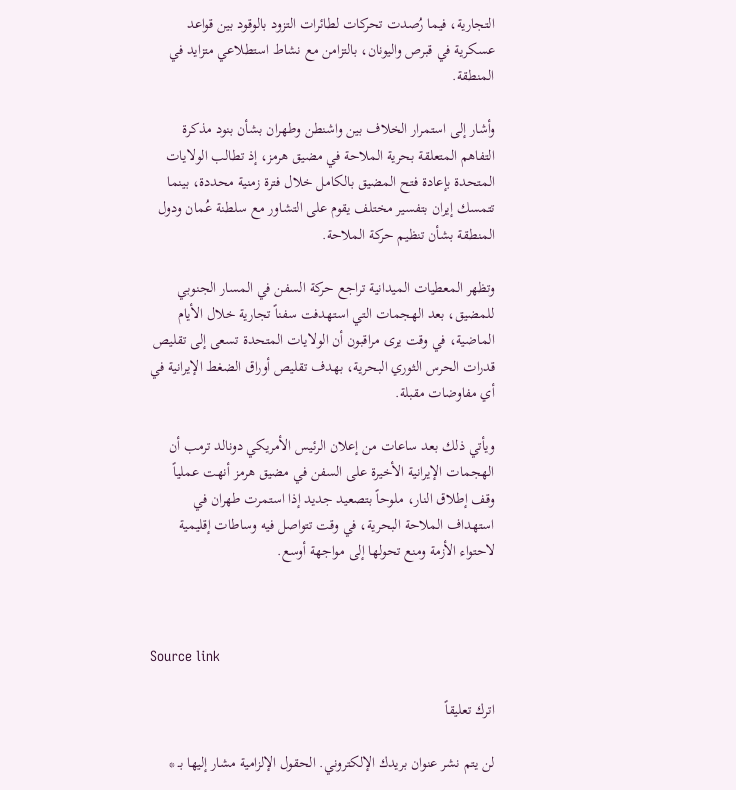التجارية، فيما رُصدت تحركات لطائرات التزود بالوقود بين قواعد عسكرية في قبرص واليونان، بالتزامن مع نشاط استطلاعي متزايد في المنطقة.

وأشار إلى استمرار الخلاف بين واشنطن وطهران بشأن بنود مذكرة التفاهم المتعلقة بحرية الملاحة في مضيق هرمز، إذ تطالب الولايات المتحدة بإعادة فتح المضيق بالكامل خلال فترة زمنية محددة، بينما تتمسك إيران بتفسير مختلف يقوم على التشاور مع سلطنة عُمان ودول المنطقة بشأن تنظيم حركة الملاحة.

وتظهر المعطيات الميدانية تراجع حركة السفن في المسار الجنوبي للمضيق، بعد الهجمات التي استهدفت سفناً تجارية خلال الأيام الماضية، في وقت يرى مراقبون أن الولايات المتحدة تسعى إلى تقليص قدرات الحرس الثوري البحرية، بهدف تقليص أوراق الضغط الإيرانية في أي مفاوضات مقبلة.

ويأتي ذلك بعد ساعات من إعلان الرئيس الأمريكي دونالد ترمب أن الهجمات الإيرانية الأخيرة على السفن في مضيق هرمز أنهت عملياً وقف إطلاق النار، ملوحاً بتصعيد جديد إذا استمرت طهران في استهداف الملاحة البحرية، في وقت تتواصل فيه وساطات إقليمية لاحتواء الأزمة ومنع تحولها إلى مواجهة أوسع.



Source link

اترك تعليقاً

لن يتم نشر عنوان بريدك الإلكتروني. الحقول الإلزامية مشار إليها بـ *